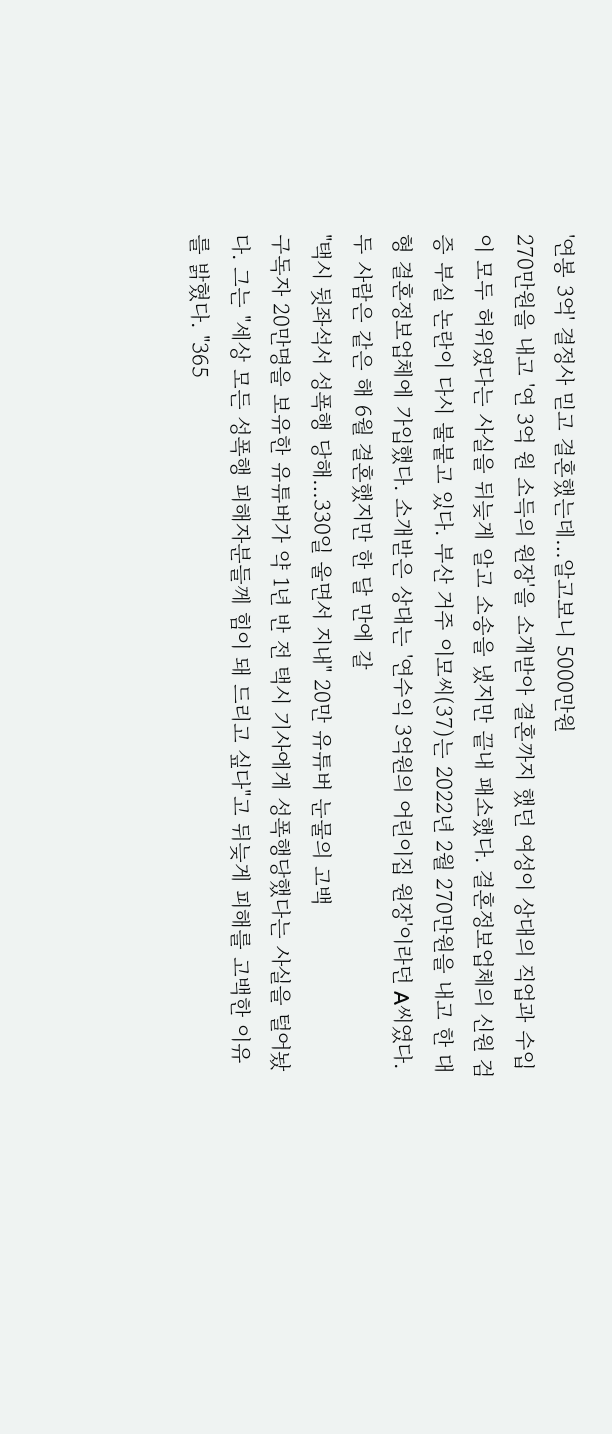'연봉 3억' 결정사 믿고 결혼했는데…알고보니 5000만원
270만원을 내고 '연 3억 원 소득의 원장'을 소개받아 결혼까지 했던 여성이 상대의 직업과 수입이 모두 허위였다는 사실을 뒤늦게 알고 소송을 냈지만 끝내 패소했다. 결혼정보업체의 신원 검증 부실 논란이 다시 불붙고 있다. 부산 거주 이모씨(37)는 2022년 2월 270만원을 내고 한 대형 결혼정보업체에 가입했다. 소개받은 상대는 '연수익 3억원의 어린이집 원장'이라던 A씨였다. 두 사람은 같은 해 6월 결혼했지만 한 달 만에 갈
"택시 뒷좌석서 성폭행 당해…330일 울면서 지내" 20만 유튜버 눈물의 고백
구독자 20만명을 보유한 유튜버가 약 1년 반 전 택시 기사에게 성폭행당했다는 사실을 털어놨다. 그는 "세상 모든 성폭행 피해자분들께 힘이 돼 드리고 싶다"고 뒤늦게 피해를 고백한 이유를 밝혔다. "365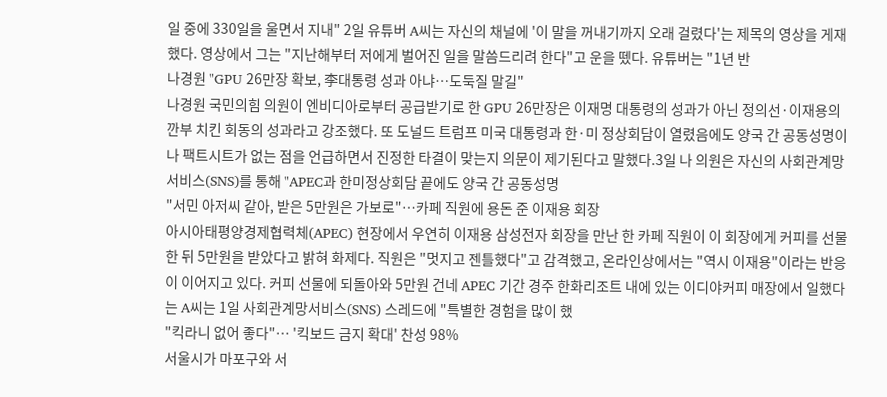일 중에 330일을 울면서 지내" 2일 유튜버 A씨는 자신의 채널에 '이 말을 꺼내기까지 오래 걸렸다'는 제목의 영상을 게재했다. 영상에서 그는 "지난해부터 저에게 벌어진 일을 말씀드리려 한다"고 운을 뗐다. 유튜버는 "1년 반
나경원 "GPU 26만장 확보, 李대통령 성과 아냐…도둑질 말길"
나경원 국민의힘 의원이 엔비디아로부터 공급받기로 한 GPU 26만장은 이재명 대통령의 성과가 아닌 정의선·이재용의 깐부 치킨 회동의 성과라고 강조했다. 또 도널드 트럼프 미국 대통령과 한·미 정상회담이 열렸음에도 양국 간 공동성명이나 팩트시트가 없는 점을 언급하면서 진정한 타결이 맞는지 의문이 제기된다고 말했다.3일 나 의원은 자신의 사회관계망서비스(SNS)를 통해 "APEC과 한미정상회담 끝에도 양국 간 공동성명
"서민 아저씨 같아, 받은 5만원은 가보로"…카페 직원에 용돈 준 이재용 회장
아시아태평양경제협력체(APEC) 현장에서 우연히 이재용 삼성전자 회장을 만난 한 카페 직원이 이 회장에게 커피를 선물한 뒤 5만원을 받았다고 밝혀 화제다. 직원은 "멋지고 젠틀했다"고 감격했고, 온라인상에서는 "역시 이재용"이라는 반응이 이어지고 있다. 커피 선물에 되돌아와 5만원 건네 APEC 기간 경주 한화리조트 내에 있는 이디야커피 매장에서 일했다는 A씨는 1일 사회관계망서비스(SNS) 스레드에 "특별한 경험을 많이 했
"킥라니 없어 좋다"… '킥보드 금지 확대' 찬성 98%
서울시가 마포구와 서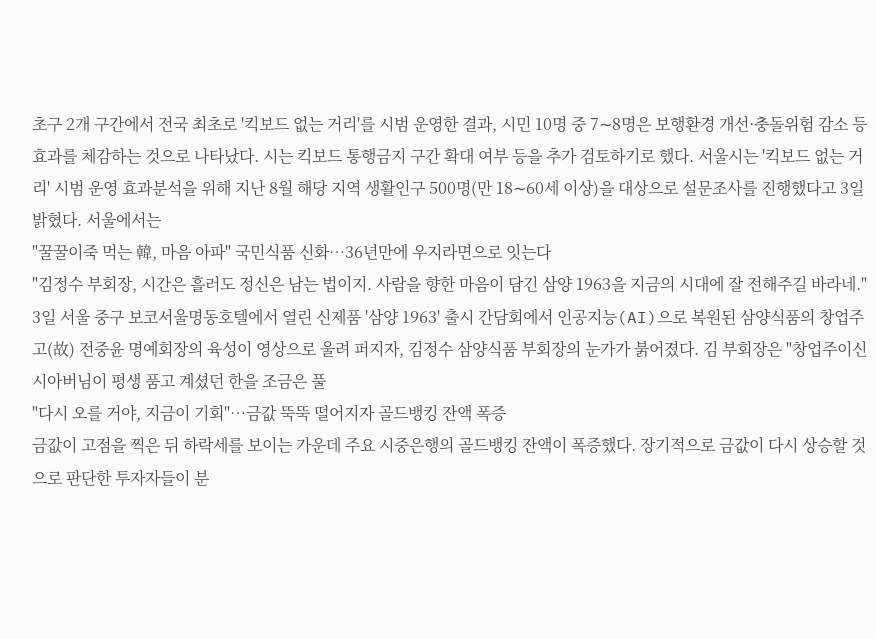초구 2개 구간에서 전국 최초로 '킥보드 없는 거리'를 시범 운영한 결과, 시민 10명 중 7∼8명은 보행환경 개선·충돌위험 감소 등 효과를 체감하는 것으로 나타났다. 시는 킥보드 통행금지 구간 확대 여부 등을 추가 검토하기로 했다. 서울시는 '킥보드 없는 거리' 시범 운영 효과분석을 위해 지난 8월 해당 지역 생활인구 500명(만 18∼60세 이상)을 대상으로 설문조사를 진행했다고 3일 밝혔다. 서울에서는
"꿀꿀이죽 먹는 韓, 마음 아파" 국민식품 신화…36년만에 우지라면으로 잇는다
"김정수 부회장, 시간은 흘러도 정신은 남는 법이지. 사람을 향한 마음이 담긴 삼양 1963을 지금의 시대에 잘 전해주길 바라네." 3일 서울 중구 보코서울명동호텔에서 열린 신제품 '삼양 1963' 출시 간담회에서 인공지능(AI)으로 복원된 삼양식품의 창업주 고(故) 전중윤 명예회장의 육성이 영상으로 울려 퍼지자, 김정수 삼양식품 부회장의 눈가가 붉어졌다. 김 부회장은 "창업주이신 시아버님이 평생 품고 계셨던 한을 조금은 풀
"다시 오를 거야, 지금이 기회"…금값 뚝뚝 떨어지자 골드뱅킹 잔액 폭증
금값이 고점을 찍은 뒤 하락세를 보이는 가운데 주요 시중은행의 골드뱅킹 잔액이 폭증했다. 장기적으로 금값이 다시 상승할 것으로 판단한 투자자들이 분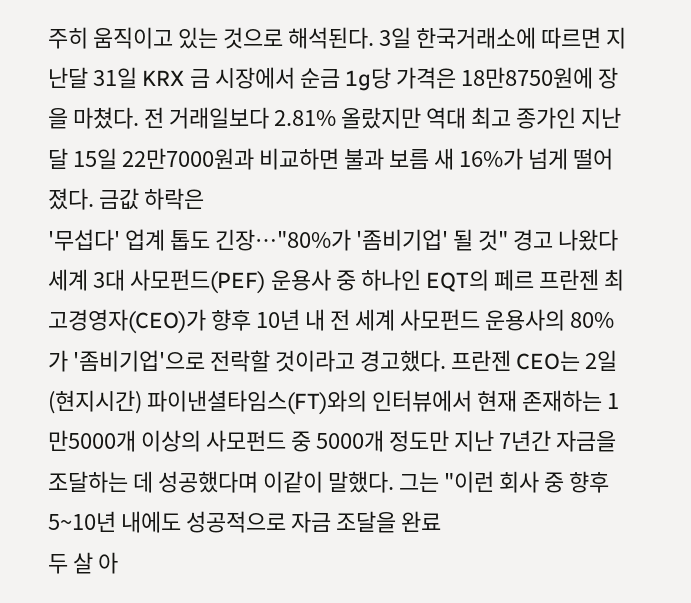주히 움직이고 있는 것으로 해석된다. 3일 한국거래소에 따르면 지난달 31일 KRX 금 시장에서 순금 1g당 가격은 18만8750원에 장을 마쳤다. 전 거래일보다 2.81% 올랐지만 역대 최고 종가인 지난달 15일 22만7000원과 비교하면 불과 보름 새 16%가 넘게 떨어졌다. 금값 하락은
'무섭다' 업계 톱도 긴장…"80%가 '좀비기업' 될 것" 경고 나왔다
세계 3대 사모펀드(PEF) 운용사 중 하나인 EQT의 페르 프란젠 최고경영자(CEO)가 향후 10년 내 전 세계 사모펀드 운용사의 80%가 '좀비기업'으로 전락할 것이라고 경고했다. 프란젠 CEO는 2일(현지시간) 파이낸셜타임스(FT)와의 인터뷰에서 현재 존재하는 1만5000개 이상의 사모펀드 중 5000개 정도만 지난 7년간 자금을 조달하는 데 성공했다며 이같이 말했다. 그는 "이런 회사 중 향후 5~10년 내에도 성공적으로 자금 조달을 완료
두 살 아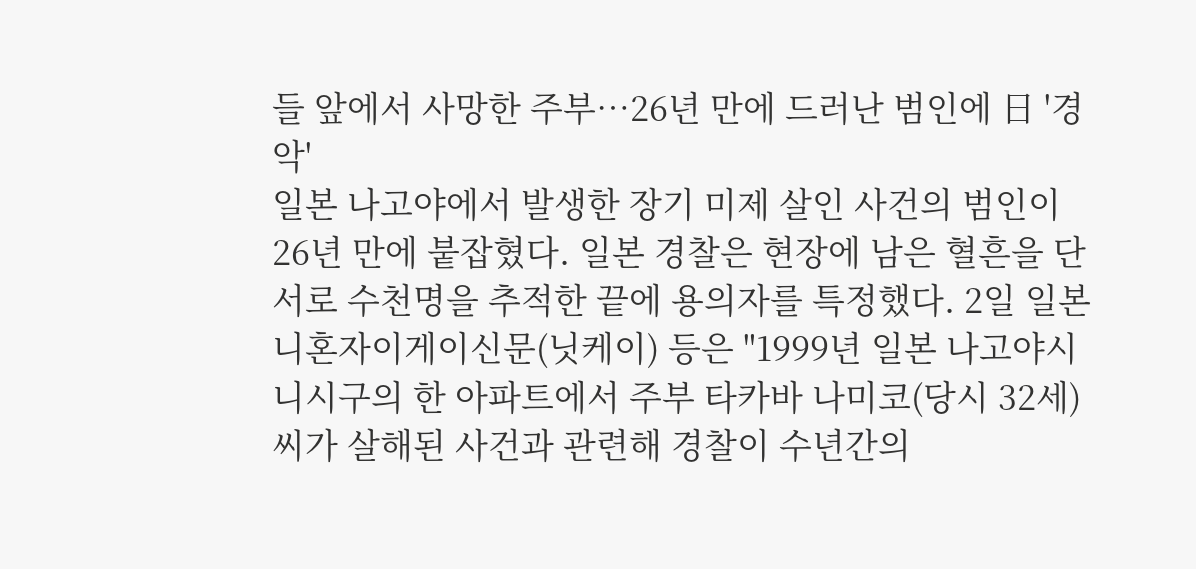들 앞에서 사망한 주부…26년 만에 드러난 범인에 日 '경악'
일본 나고야에서 발생한 장기 미제 살인 사건의 범인이 26년 만에 붙잡혔다. 일본 경찰은 현장에 남은 혈흔을 단서로 수천명을 추적한 끝에 용의자를 특정했다. 2일 일본 니혼자이게이신문(닛케이) 등은 "1999년 일본 나고야시 니시구의 한 아파트에서 주부 타카바 나미코(당시 32세)씨가 살해된 사건과 관련해 경찰이 수년간의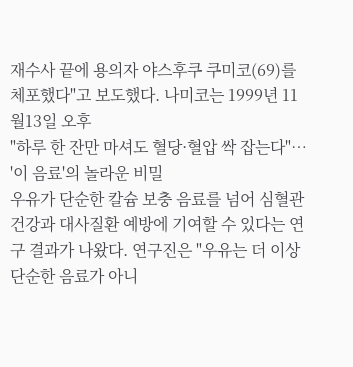재수사 끝에 용의자 야스후쿠 쿠미코(69)를 체포했다"고 보도했다. 나미코는 1999년 11월13일 오후
"하루 한 잔만 마셔도 혈당·혈압 싹 잡는다"… '이 음료'의 놀라운 비밀
우유가 단순한 칼슘 보충 음료를 넘어 심혈관 건강과 대사질환 예방에 기여할 수 있다는 연구 결과가 나왔다. 연구진은 "우유는 더 이상 단순한 음료가 아니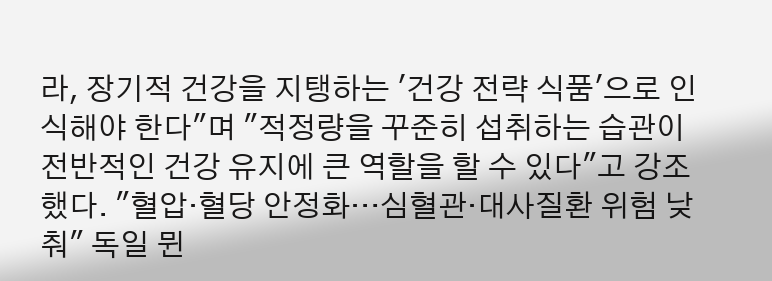라, 장기적 건강을 지탱하는 '건강 전략 식품'으로 인식해야 한다"며 "적정량을 꾸준히 섭취하는 습관이 전반적인 건강 유지에 큰 역할을 할 수 있다"고 강조했다. "혈압·혈당 안정화…심혈관·대사질환 위험 낮춰" 독일 뮌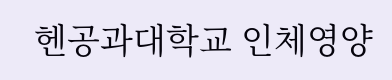헨공과대학교 인체영양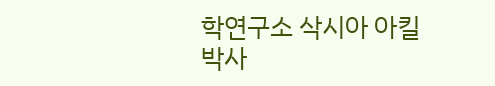학연구소 삭시아 아킬 박사